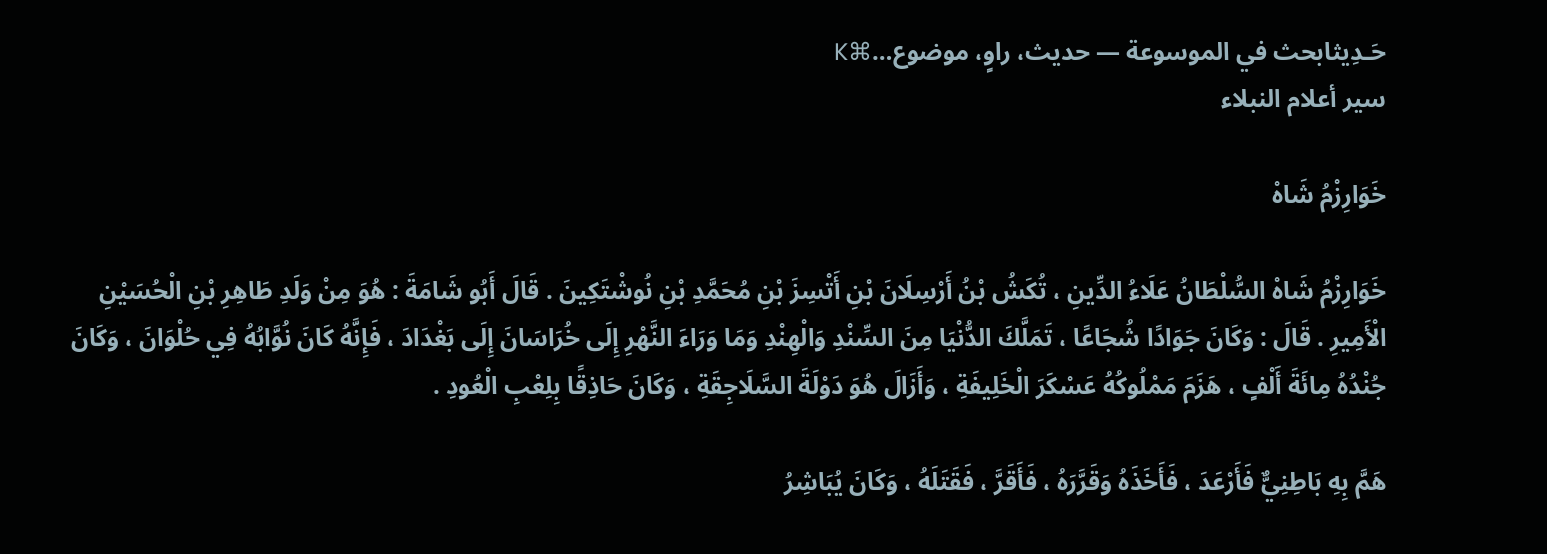حَـدِيثابحث في الموسوعة — حديث، راوٍ، موضوع…⌘K
سير أعلام النبلاء

خَوَارِزْمُ شَاهْ

خَوَارِزْمُ شَاهْ السُّلْطَانُ عَلَاءُ الدِّينِ ، تُكَشُ بْنُ أَرْسِلَانَ بْنِ أَتْسِزَ بْنِ مُحَمَّدِ بْنِ نُوشْتَكِينَ . قَالَ أَبُو شَامَةَ : هُوَ مِنْ وَلَدِ طَاهِرِ بْنِ الْحُسَيْنِ الْأَمِيرِ . قَالَ : وَكَانَ جَوَادًا شُجَاعًا ، تَمَلَّكَ الدُّنْيَا مِنَ السِّنْدِ وَالْهِنْدِ وَمَا وَرَاءَ النَّهْرِ إِلَى خُرَاسَانَ إِلَى بَغْدَادَ ، فَإِنَّهُ كَانَ نُوَّابُهُ فِي حُلْوَانَ ، وَكَانَ جُنْدُهُ مِائَةَ أَلْفٍ ، هَزَمَ مَمْلُوكُهُ عَسْكَرَ الْخَلِيفَةِ ، وَأَزَالَ هُوَ دَوْلَةَ السَّلَاجِقَةِ ، وَكَانَ حَاذِقًا بِلِعْبِ الْعُودِ .

هَمَّ بِهِ بَاطِنِيٌّ فَأَرْعَدَ ، فَأَخَذَهُ وَقَرَّرَهُ ، فَأَقَرَّ ، فَقَتَلَهُ ، وَكَانَ يُبَاشِرُ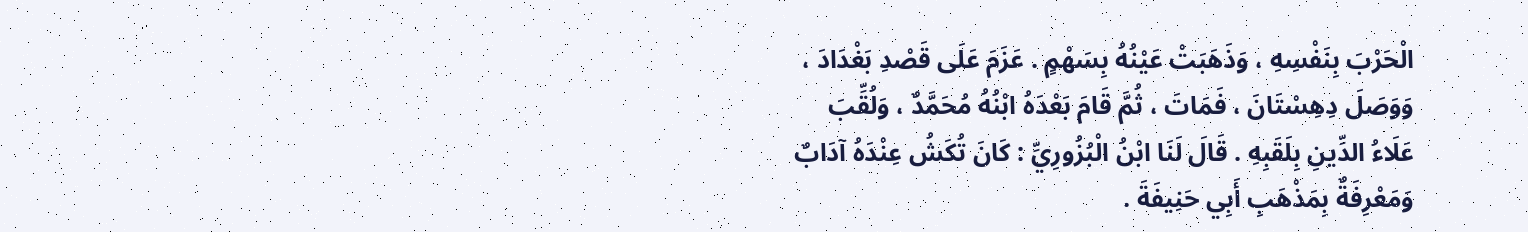الْحَرْبَ بِنَفْسِهِ ، وَذَهَبَتْ عَيْنُهُ بِسَهْمٍ . عَزَمَ عَلَى قَصْدِ بَغْدَادَ ، وَوَصَلَ دِهِسْتَانَ ، فَمَاتَ ، ثُمَّ قَامَ بَعْدَهُ ابْنُهُ مُحَمَّدٌ ، وَلُقِّبَ عَلَاءُ الدِّينِ بِلَقَبِهِ . قَالَ لَنَا ابْنُ الْبُزُورِيِّ : كَانَ تُكَشُ عِنْدَهُ آدَابٌ وَمَعْرِفَةٌ بِمَذْهَبِ أَبِي حَنِيفَةَ .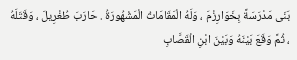بَنَى مَدْرَسَةً بِخَوَارِزْمَ ، وَلَهُ الْمَقَامَاتُ الْمَشْهُورَةُ . حَارَبَ طُغْرِيلَ ، وَقَتَلَهُ ، ثُمَّ وَقَعَ بَيْنَهُ وَبَيْنَ ابْنِ الْقَصَّابِ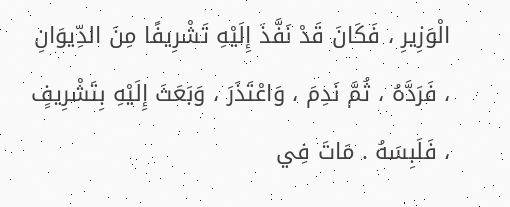الْوَزِيرِ ، فَكَانَ قَدْ نَفَّذَ إِلَيْهِ تَشْرِيفًا مِنَ الدِّيوَانِ ، فَرَدَّهُ ، ثُمَّ نَدِمَ ، وَاعْتَذَرَ ، وَبَعَثَ إِلَيْهِ بِتَشْرِيفٍ ، فَلَبِسَهُ . مَاتَ فِي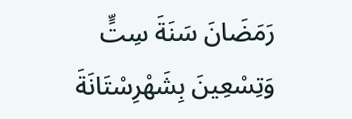رَمَضَانَ سَنَةَ سِتٍّ وَتِسْعِينَ بِشَهْرِسْتَانَةَ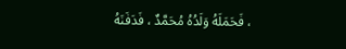، فَحَمَلَهُ وَلَدُهُ مُحَمَّدٌ ، فَدَفَنَهُ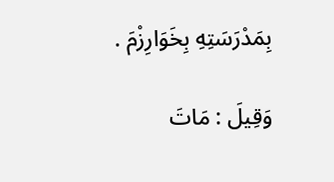بِمَدْرَسَتِهِ بِخَوَارِزْمَ .

وَقِيلَ : مَاتَ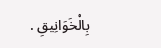بِالْخَوَانِيقِ .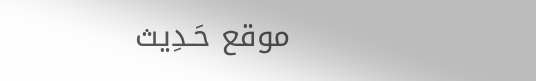موقع حَـدِيث